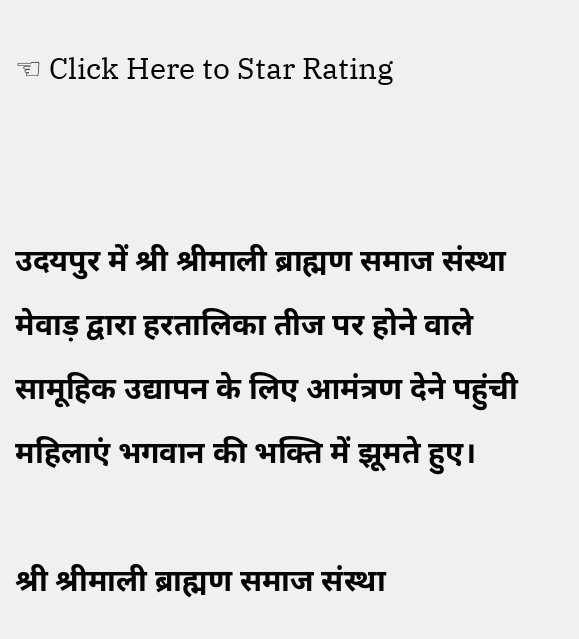☜ Click Here to Star Rating


उदयपुर में श्री श्रीमाली ब्राह्मण समाज संस्था मेवाड़ द्वारा हरतालिका तीज पर होने वाले सामूहिक उद्यापन के लिए आमंत्रण देने पहुंची महिलाएं भगवान की भक्ति में झूमते हुए।

श्री श्रीमाली ब्राह्मण समाज संस्था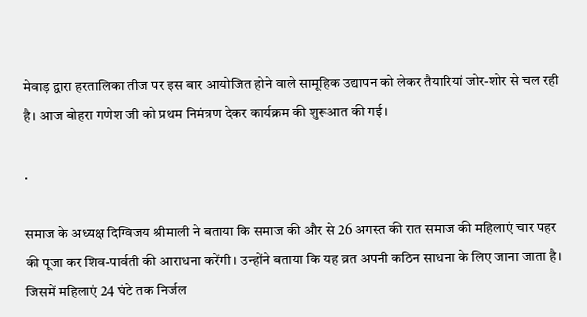मेवाड़ द्वारा हरतालिका तीज पर इस बार आयोजित होने वाले सामूहिक उद्यापन को लेकर तैयारियां जोर-शोर से चल रही है। आज बोहरा गणेश जी को प्रथम निमंत्रण देकर कार्यक्रम की शुरूआत की गई।

.

समाज के अध्यक्ष दिग्विजय श्रीमाली ने बताया कि समाज की और से 26 अगस्त की रात समाज की महिलाएं चार पहर की पूजा कर शिव-पार्वती की आराधना करेंगी। उन्होंने बताया कि यह व्रत अपनी कठिन साधना के लिए जाना जाता है। जिसमें महिलाएं 24 घंटे तक निर्जल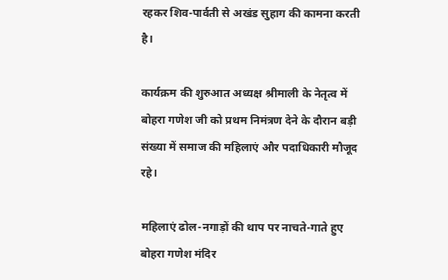रहकर शिव-पार्वती से अखंड सुहाग की कामना करती है।

कार्यक्रम की शुरुआत अध्यक्ष श्रीमाली के नेतृत्व में बोहरा गणेश जी को प्रथम निमंत्रण देने के दौरान बड़ी संख्या में समाज की महिलाएं और पदाधिकारी मौजूद रहे।

महिलाएं ढोल-नगाड़ों की थाप पर नाचते-गाते हुए बोहरा गणेश मंदिर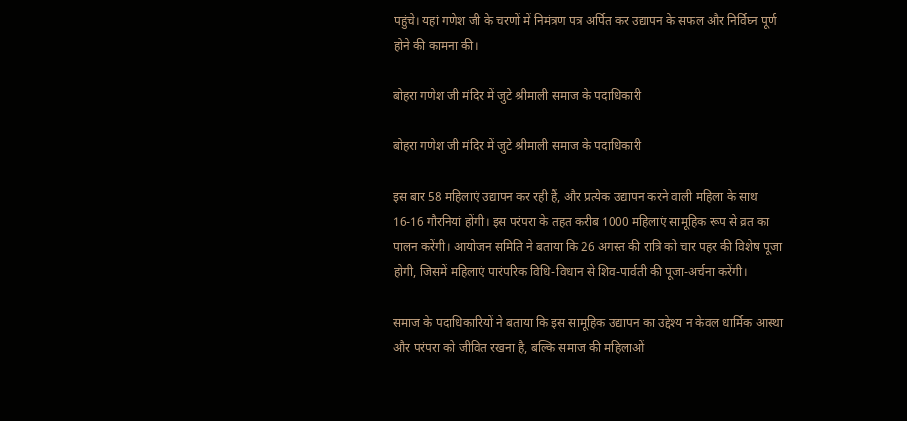पहुंचे। यहां गणेश जी के चरणों में निमंत्रण पत्र अर्पित कर उद्यापन के सफल और निर्विघ्न पूर्ण होने की कामना की।

बोहरा गणेश जी मंदिर में जुटे श्रीमाली समाज के पदाधिकारी

बोहरा गणेश जी मंदिर में जुटे श्रीमाली समाज के पदाधिकारी

इस बार 58 महिलाएं उद्यापन कर रही हैं, और प्रत्येक उद्यापन करने वाली महिला के साथ 16-16 गौरनियां होंगी। इस परंपरा के तहत करीब 1000 महिलाएं सामूहिक रूप से व्रत का पालन करेंगी। आयोजन समिति ने बताया कि 26 अगस्त की रात्रि को चार पहर की विशेष पूजा होगी, जिसमें महिलाएं पारंपरिक विधि-विधान से शिव-पार्वती की पूजा-अर्चना करेंगी।

समाज के पदाधिकारियों ने बताया कि इस सामूहिक उद्यापन का उद्देश्य न केवल धार्मिक आस्था और परंपरा को जीवित रखना है, बल्कि समाज की महिलाओं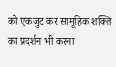को एकजुट कर सामूहिक शक्ति का प्रदर्शन भी करना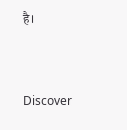है।



Discover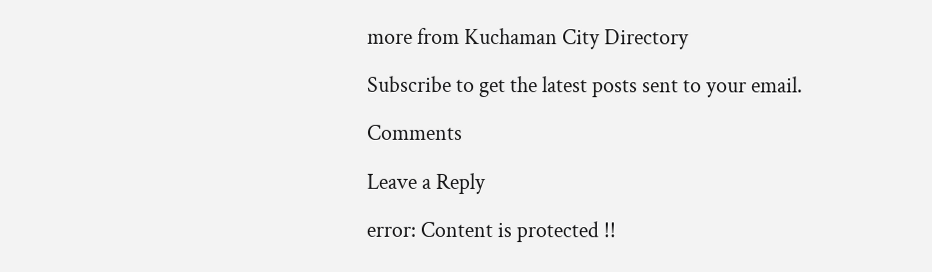more from Kuchaman City Directory

Subscribe to get the latest posts sent to your email.

Comments

Leave a Reply

error: Content is protected !!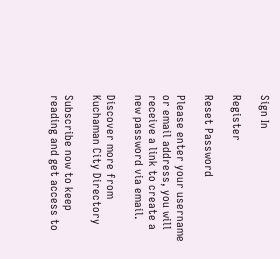Sign In

Register

Reset Password

Please enter your username or email address, you will receive a link to create a new password via email.

Discover more from Kuchaman City Directory

Subscribe now to keep reading and get access to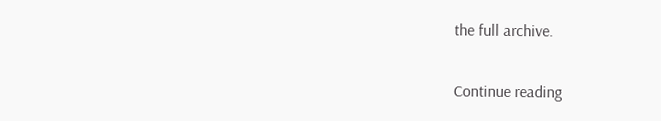the full archive.

Continue reading